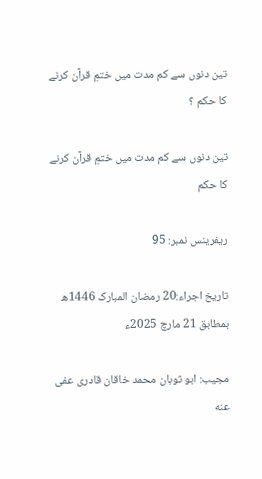تین دنوں سے کم مدت میں ختمِ قرآن کرنے کا حکم ؟

تین دنوں سے کم مدت میں ختمِ قرآن کرنے کا حکم

ریفرینس نمبر: 95

تاریخ اجراء:20 رمضان المبارک 1446ھ بمطابق 21 مارچ 2025ء

مجیب: ابو ثوبان محمد خاقان قادرى عفى عنه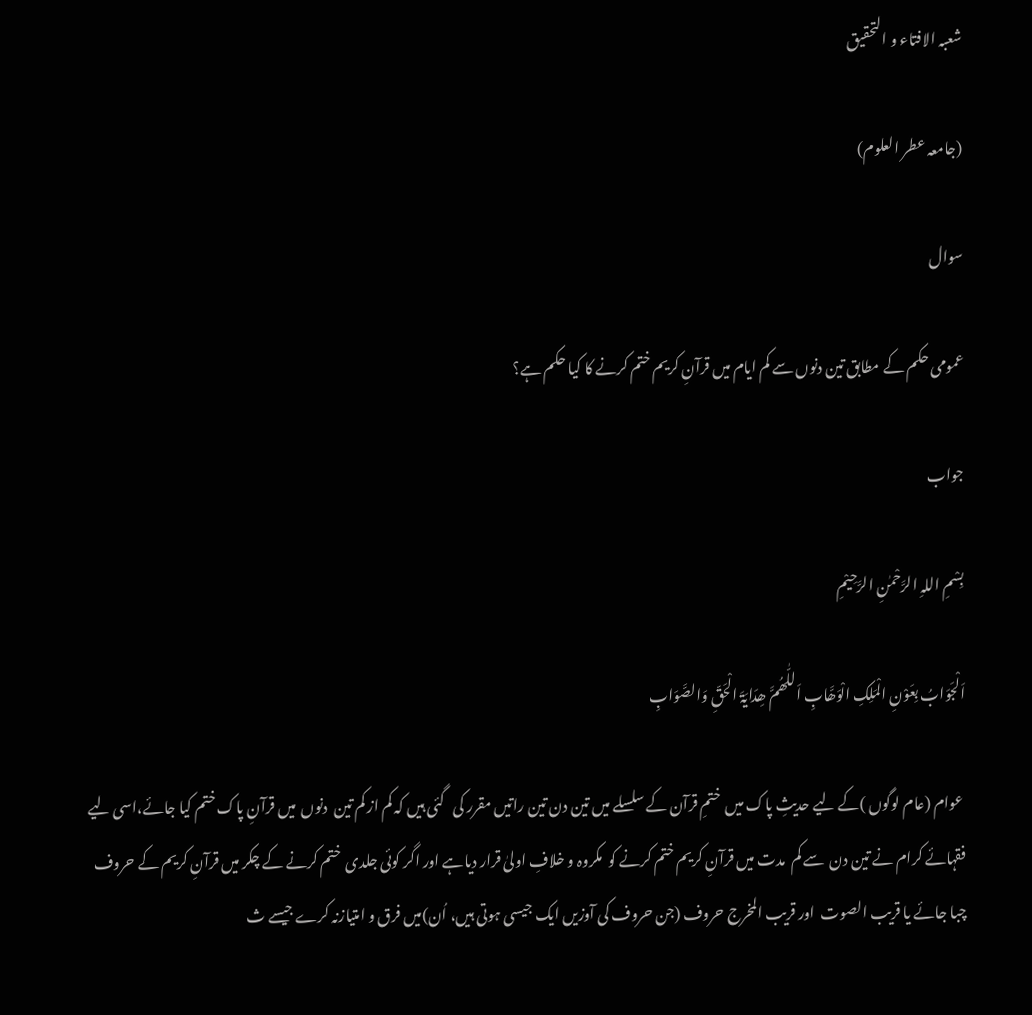شعبہ الافتاء و التحقیق

(جامعہ عطر العلوم)

سوال

عمومی حکم کے مطابق تین دنوں سے کم ایام میں قرآنِ کریم ختم کرنے کا کیا حکم ہے؟

جواب

بِسْمِ اللہِ الرَّحْمٰنِ الرَّحِیْمِ

اَلْجَوَابُ بِعَوْنِ الْمَلِکِ الْوَھَّابِ اَللّٰھُمَّ ھِدَایَۃَ الْحَقِّ وَالصَّوَابِ

 عوام (عام لوگوں )کے لیے حدیثِ پاک میں  ختمِ قرآن کے سلسلے میں تین دن تین راتیں مقرر کی   گئی ہیں کہ کم از کم تین  دنوں  میں قرآنِ پاک ختم کیا جائے،اسی لیے فقہائے کرام نے تین دن  سے کم  مدت میں قرآنِ کریم ختم کرنے کو  مکروہ و خلافِ اولیٰ قرار دیاہے اور اگر کوئی جلدی  ختم کرنے کے چکر میں قرآنِ کریم کے حروف چبا جائے یا قریب الصوت  اور قریب المخرج حروف (جن حروف کی آوزیں ایک جیسی ہوتی ہیں، اُن)میں فرق و امتیازنہ کرے جیسے ث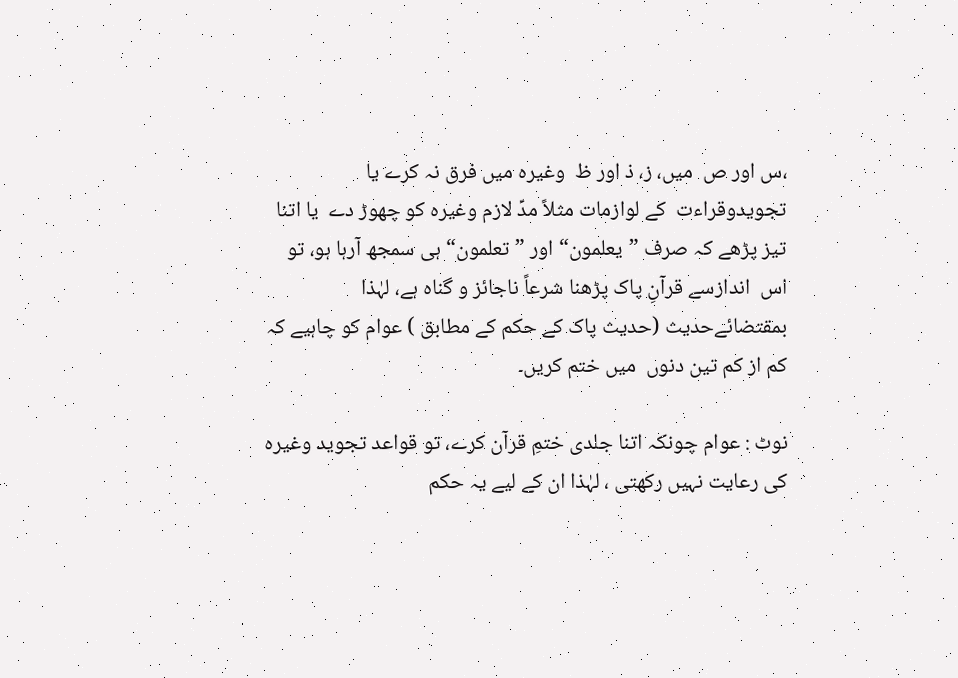،س اور ص  میں، ز، ذ اور ظ  وغیرہ میں فرق نہ کرے یا  تجویدوقراءت  کے لوازمات مثلاً مدِّ لازم وغیرہ کو چھوڑ دے  یا اتنا تیز پڑھے کہ صرف ”یعلمون“ اور ” تعلمون“ ہی سمجھ آرہا ہو، تو اس  اندازسے قرآنِ پاک پڑھنا شرعاً ناجائز و گناہ ہے، لہٰذا بمقتضائےحدیث (حدیث پاک کے حکم کے مطابق ) عوام کو چاہیے کہ کم از کم تین دنوں  میں ختم کریں۔

نوٹ : عوام چونکہ اتنا جلدی ختمِ قرآن کرے، تو قواعد تجوید وغیرہ کی رعایت نہیں رکھتی ، لہٰذا ان کے لیے یہ حکم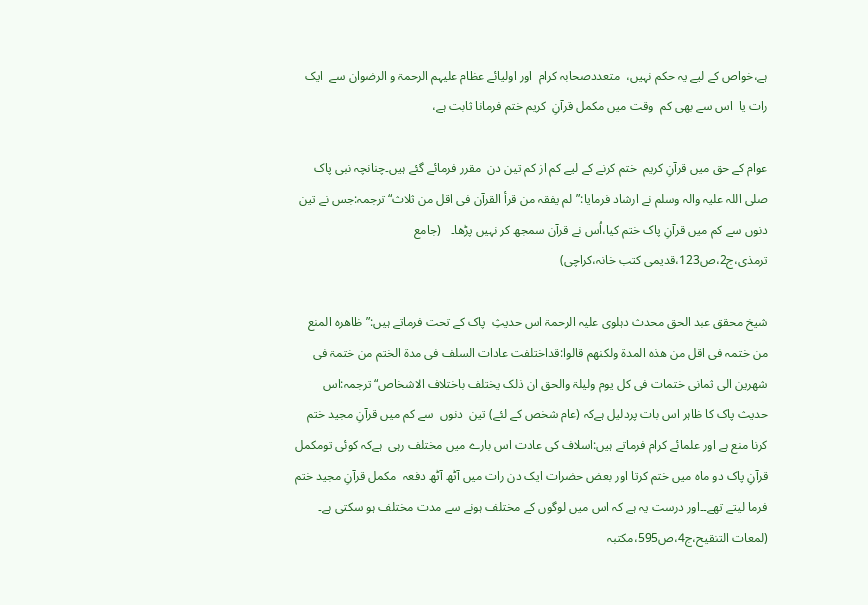ہے،خواص کے لیے یہ حکم نہیں،  متعددصحابہ کرام  اور اولیائے عظام علیہم الرحمۃ و الرضوان سے  ایک رات یا  اس سے بھی کم  وقت میں مکمل قرآنِ  کریم ختم فرمانا ثابت ہے،

عوام کے حق میں قرآنِ کریم  ختم کرنے کے لیے کم از کم تین دن  مقرر فرمائے گئے ہیں۔چنانچہ نبی پاک صلی اللہ علیہ والہ وسلم نے ارشاد فرمایا:”لم یفقہ من قرأ القرآن فی اقل من ثلاث“ ترجمہ:جس نے تین  دنوں سے کم میں قرآنِ پاک ختم کیا،اُس نے قرآن سمجھ کر نہیں پڑھا۔   (جامع ترمذی،ج2،ص123،قدیمی کتب خانہ،کراچی)

شیخ محقق عبد الحق محدث دہلوی علیہ الرحمۃ اس حدیثِ  پاک کے تحت فرماتے ہیں:”ظاھرہ المنع من ختمہ فی اقل من ھذہ المدۃ ولکنھم قالوا:قداختلفت عادات السلف فی مدۃ الختم من ختمۃ فی شھرین الی ثمانی ختمات فی کل یوم ولیلۃ والحق ان ذلک یختلف باختلاف الاشخاص“ ترجمہ:اس حدیث پاک کا ظاہر اس بات پردلیل ہےکہ (عام شخص کے لئے) تین  دنوں  سے کم میں قرآنِ مجید ختم کرنا منع ہے اور علمائے کرام فرماتے ہیں:اسلاف کی عادت اس بارے میں مختلف رہی  ہےکہ کوئی تومکمل قرآنِ پاک دو ماہ میں ختم کرتا اور بعض حضرات ایک دن رات میں آٹھ آٹھ دفعہ  مکمل قرآنِ مجید ختم فرما لیتے تھے۔۔اور درست یہ ہے کہ اس میں لوگوں کے مختلف ہونے سے مدت مختلف ہو سکتی ہے۔   (لمعات التنقیح،ج4،ص595،مکتبہ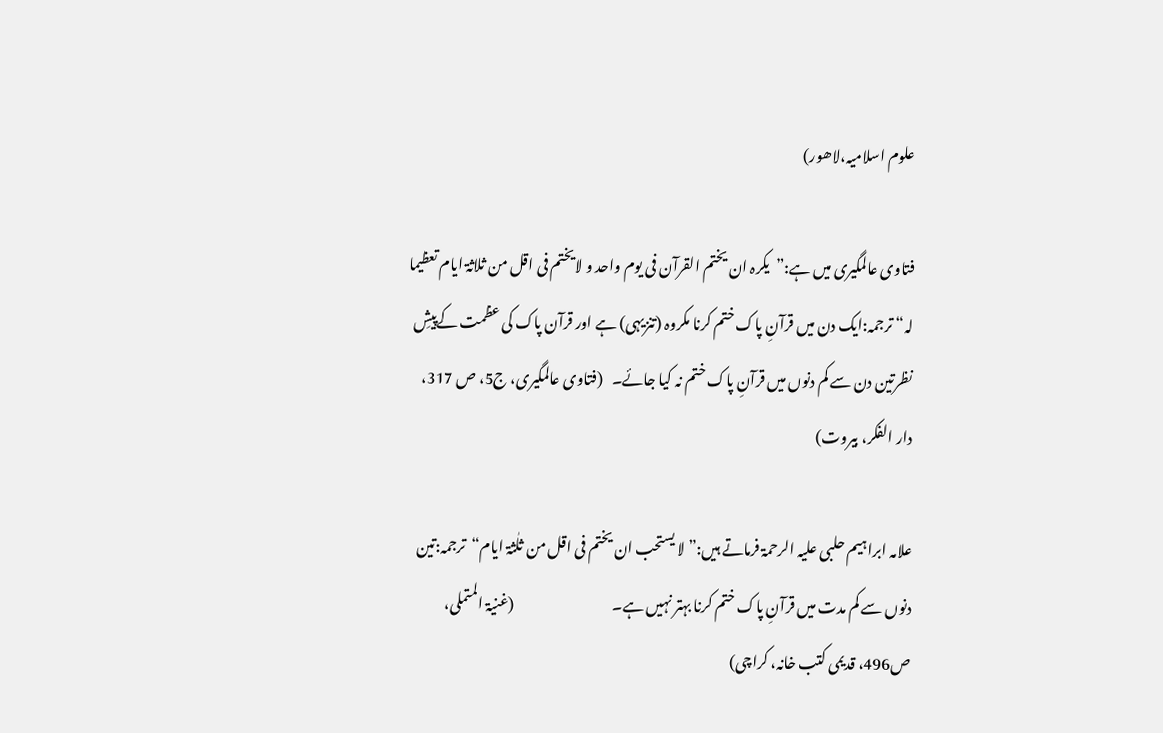علوم اسلامیہ،لاھور)

فتاوی عالمگیری میں ہے:”یکرہ ان یختم القرآن فی یوم واحد و لایختم فی اقل من ثلاثۃ ایام تعظیما لہ“ ترجمہ:ایک دن میں قرآنِ پاک ختم کرنا مکروہ (تنزیہی) ہے اور قرآن پاک کی عظمت کےپیشِ نظرتین دن سے کم دنوں میں قرآنِ پاک ختم نہ کیا جائے۔   (فتاوی عالمگیری، ج5، ص 317، دار الفکر، بیروت)

علامہ ابراہیم حلبی علیہ الرحمۃ فرماتے ہیں:”لا یستحب ان یختم فی اقل من ثلٰثۃ ایام“  ترجمہ:تین دنوں سے کم مدت میں قرآنِ پاک ختم کرنا بہتر نہیں ہے۔                                  (غنیۃ المتملی، ص496، قدیمی کتب خانہ، کراچی)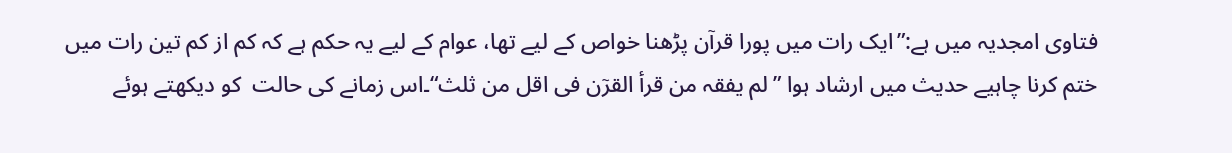فتاوی امجدیہ میں ہے:”ایک رات میں پورا قرآن پڑھنا خواص کے لیے تھا، عوام کے لیے یہ حکم ہے کہ کم از کم تین رات میں ختم کرنا چاہیے حدیث میں ارشاد ہوا ”لم یفقہ من قرأ القرٓن فی اقل من ثلث“۔اس زمانے کی حالت  کو دیکھتے ہوئے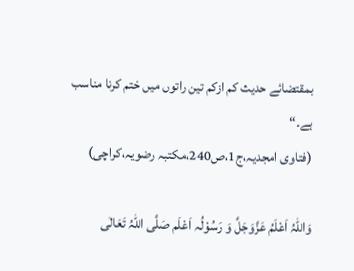بمقتضائے حدیث کم ازکم تین راتوں میں ختم کرنا مناسب ہے۔“                                                                                                      (فتاوی امجدیہ،ج1،ص240،مکتبہ رضویہ،کراچی)

وَاللہُ اَعْلَمُ عَزَّوَجَلَّ وَ رَسُوْلُہ اَعْلَم صَلَّی اللہُ تَعَالٰی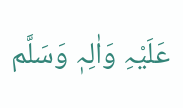عَلَیْہِ وَاٰلِہٖ وَسَلَّم